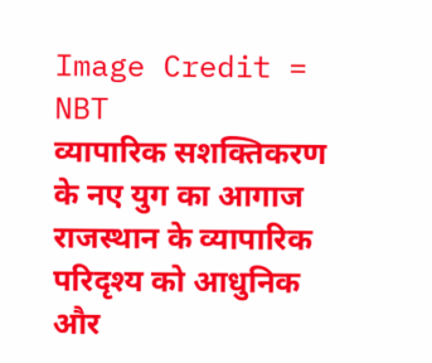Image Credit = NBT
व्यापारिक सशक्तिकरण के नए युग का आगाज
राजस्थान के व्यापारिक परिदृश्य को आधुनिक और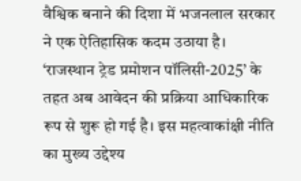वैश्विक बनाने की दिशा में भजनलाल सरकार ने एक ऐतिहासिक कदम उठाया है। ‘राजस्थान ट्रेड प्रमोशन पॉलिसी-2025’ के तहत अब आवेदन की प्रक्रिया आधिकारिक रूप से शुरू हो गई है। इस महत्वाकांक्षी नीति का मुख्य उद्देश्य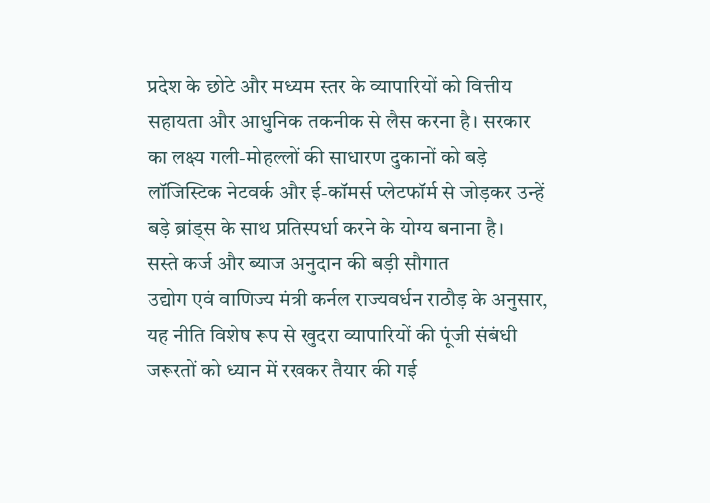प्रदेश के छोटे और मध्यम स्तर के व्यापारियों को वित्तीय सहायता और आधुनिक तकनीक से लैस करना है। सरकार का लक्ष्य गली-मोहल्लों की साधारण दुकानों को बड़े लॉजिस्टिक नेटवर्क और ई-कॉमर्स प्लेटफॉर्म से जोड़कर उन्हें बड़े ब्रांड्स के साथ प्रतिस्पर्धा करने के योग्य बनाना है।
सस्ते कर्ज और ब्याज अनुदान की बड़ी सौगात
उद्योग एवं वाणिज्य मंत्री कर्नल राज्यवर्धन राठौड़ के अनुसार, यह नीति विशेष रूप से खुदरा व्यापारियों की पूंजी संबंधी जरूरतों को ध्यान में रखकर तैयार की गई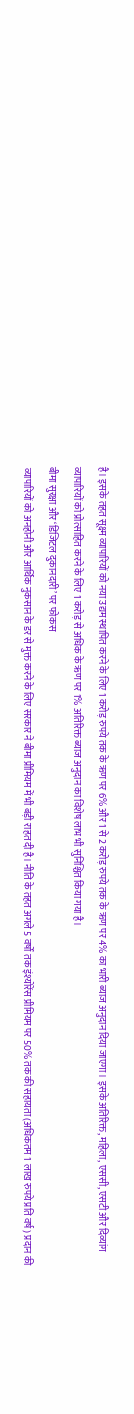है। इसके तहत सूक्ष्म व्यापारियों को नया उद्यम स्थापित करने के लिए 1 करोड़ रुपये तक के ऋण पर 6% और 1 से 2 करोड़ रुपये तक के ऋण पर 4% का भारी ब्याज अनुदान दिया जाएगा। इसके अतिरिक्त, महिला, एससी, एसटी और दिव्यांग व्यापारियों को प्रोत्साहित करने के लिए 1 करोड़ से अधिक के ऋण पर 1% अतिरिक्त ब्याज अनुदान का विशेष लाभ भी सुनिश्चित किया गया है।
बीमा सुरक्षा और ‘डिजिटल दुकानदारी’ पर फोकस
व्यापारियों को अनहोनी और आर्थिक नुकसान के डर से मुक्त करने के लिए सरकार ने बीमा प्रीमियम में भी बड़ी राहत दी है। नीति के तहत अगले 5 वर्षों तक इंश्योरेंस प्रीमियम पर 50% तक की सहायता (अधिकतम 1 लाख रुपये प्रति वर्ष) प्रदान की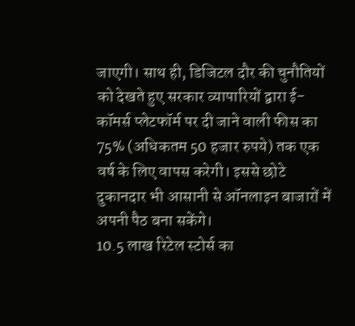जाएगी। साथ ही, डिजिटल दौर की चुनौतियों को देखते हुए सरकार व्यापारियों द्वारा ई-कॉमर्स प्लेटफॉर्म पर दी जाने वाली फीस का 75% (अधिकतम 50 हजार रुपये) तक एक वर्ष के लिए वापस करेगी। इससे छोटे दुकानदार भी आसानी से ऑनलाइन बाजारों में अपनी पैठ बना सकेंगे।
10.5 लाख रिटेल स्टोर्स का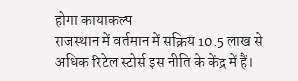होगा कायाकल्प
राजस्थान में वर्तमान में सक्रिय 10.5 लाख से अधिक रिटेल स्टोर्स इस नीति के केंद्र में हैं।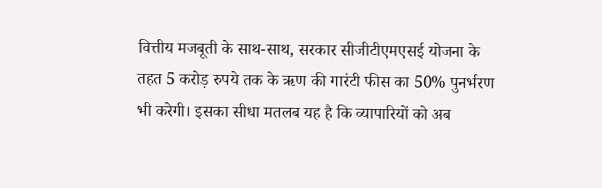वित्तीय मजबूती के साथ-साथ, सरकार सीजीटीएमएसई योजना के तहत 5 करोड़ रुपये तक के ऋण की गारंटी फीस का 50% पुनर्भरण भी करेगी। इसका सीधा मतलब यह है कि व्यापारियों को अब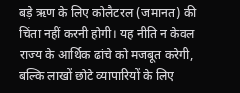बड़े ऋण के लिए कोलैटरल (जमानत) की चिंता नहीं करनी होगी। यह नीति न केवल राज्य के आर्थिक ढांचे को मजबूत करेगी, बल्कि लाखों छोटे व्यापारियों के लिए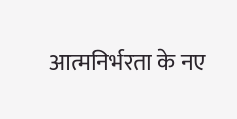आत्मनिर्भरता के नए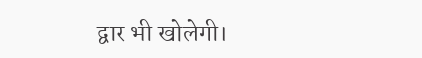द्वार भी खोलेगी।